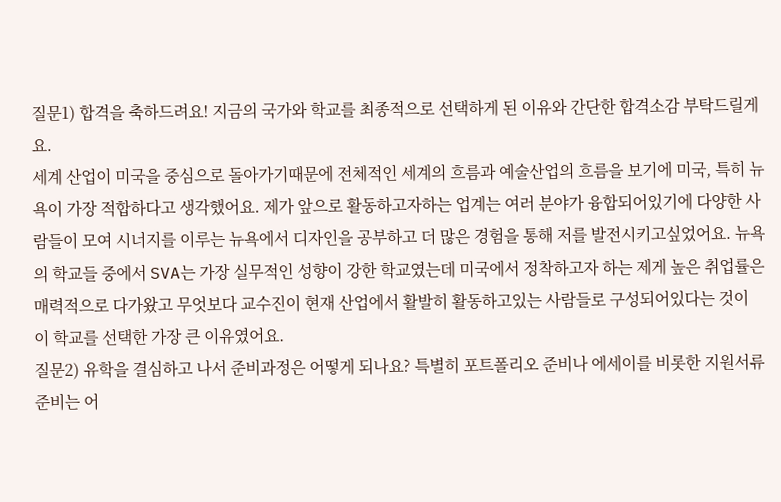질문1) 합격을 축하드려요! 지금의 국가와 학교를 최종적으로 선택하게 된 이유와 간단한 합격소감 부탁드릴게요.
세계 산업이 미국을 중심으로 돌아가기때문에 전체적인 세계의 흐름과 예술산업의 흐름을 보기에 미국, 특히 뉴욕이 가장 적합하다고 생각했어요. 제가 앞으로 활동하고자하는 업계는 여러 분야가 융합되어있기에 다양한 사람들이 모여 시너지를 이루는 뉴욕에서 디자인을 공부하고 더 많은 경험을 통해 저를 발전시키고싶었어요. 뉴욕의 학교들 중에서 SVA는 가장 실무적인 성향이 강한 학교였는데 미국에서 정착하고자 하는 제게 높은 취업률은 매력적으로 다가왔고 무엇보다 교수진이 현재 산업에서 활발히 활동하고있는 사람들로 구성되어있다는 것이 이 학교를 선택한 가장 큰 이유였어요.
질문2) 유학을 결심하고 나서 준비과정은 어떻게 되나요? 특별히 포트폴리오 준비나 에세이를 비롯한 지원서류 준비는 어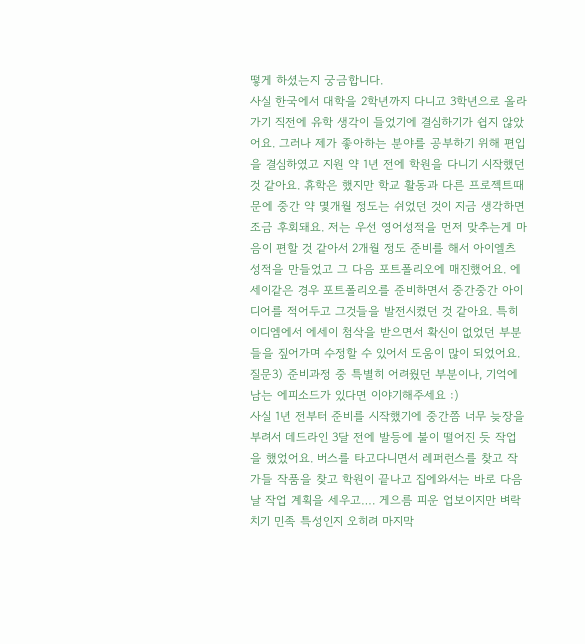떻게 하셨는지 궁금합니다.
사실 한국에서 대학을 2학년까지 다니고 3학년으로 올라가기 직전에 유학 생각이 들었기에 결심하기가 쉽지 않았어요. 그러나 제가 좋아하는 분야를 공부하기 위해 편입을 결심하였고 지원 약 1년 전에 학원을 다니기 시작했던 것 같아요. 휴학은 했지만 학교 활동과 다른 프로젝트때문에 중간 약 몇개월 정도는 쉬었던 것이 지금 생각하면 조금 후회돼요. 저는 우선 영어성적을 먼저 맞추는게 마음이 편할 것 같아서 2개월 정도 준비를 해서 아이엘츠 성적을 만들었고 그 다음 포트폴리오에 매진했어요. 에세이같은 경우 포트폴리오를 준비하면서 중간중간 아이디어를 적어두고 그것들을 발전시켰던 것 같아요. 특히 이디엠에서 에세이 첨삭을 받으면서 확신이 없었던 부분들을 짚어가며 수정할 수 있어서 도움이 많이 되었어요.
질문3) 준비과정 중 특별히 어려웠던 부분이나, 기억에 남는 에피소드가 있다면 이야기해주세요 :)
사실 1년 전부터 준비를 시작했기에 중간쯤 너무 늦장을 부려서 데드라인 3달 전에 발등에 불이 떨어진 듯 작업을 했었어요. 버스를 타고다니면서 레퍼런스를 찾고 작가들 작품을 찾고 학원이 끝나고 집에와서는 바로 다음날 작업 계획을 세우고…. 게으름 피운 업보이지만 벼락치기 민족 특성인지 오히려 마지막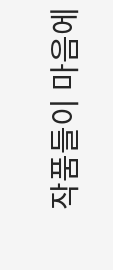작품들이 마음에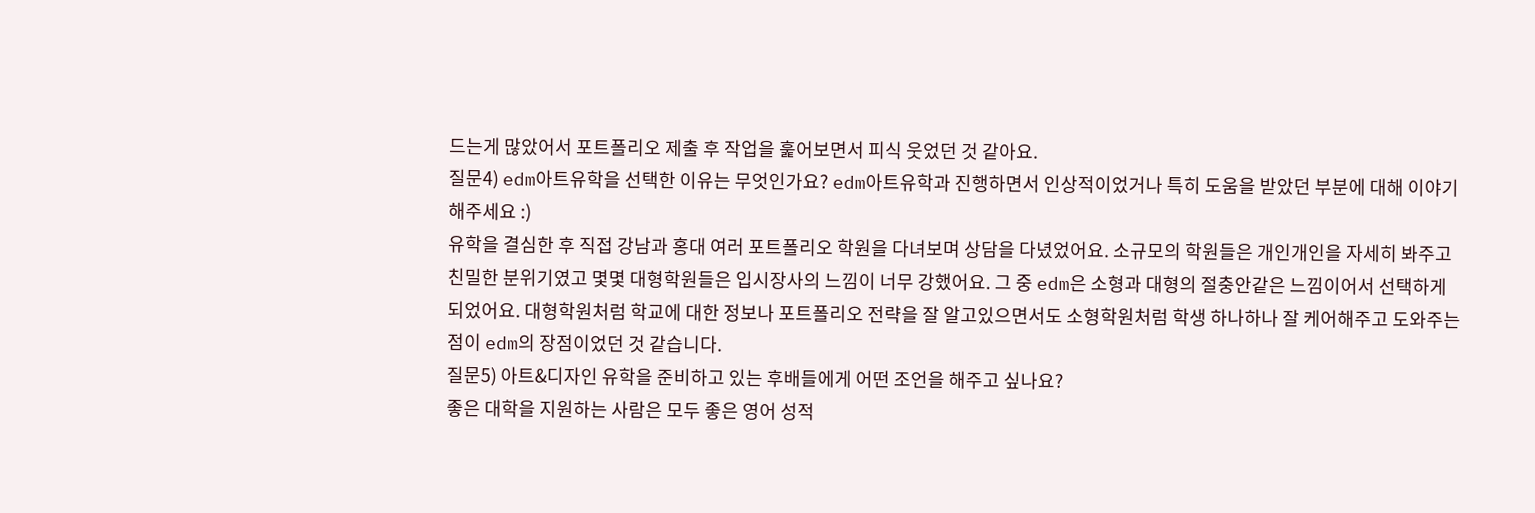드는게 많았어서 포트폴리오 제출 후 작업을 훑어보면서 피식 웃었던 것 같아요.
질문4) edm아트유학을 선택한 이유는 무엇인가요? edm아트유학과 진행하면서 인상적이었거나 특히 도움을 받았던 부분에 대해 이야기해주세요 :)
유학을 결심한 후 직접 강남과 홍대 여러 포트폴리오 학원을 다녀보며 상담을 다녔었어요. 소규모의 학원들은 개인개인을 자세히 봐주고 친밀한 분위기였고 몇몇 대형학원들은 입시장사의 느낌이 너무 강했어요. 그 중 edm은 소형과 대형의 절충안같은 느낌이어서 선택하게 되었어요. 대형학원처럼 학교에 대한 정보나 포트폴리오 전략을 잘 알고있으면서도 소형학원처럼 학생 하나하나 잘 케어해주고 도와주는 점이 edm의 장점이었던 것 같습니다.
질문5) 아트&디자인 유학을 준비하고 있는 후배들에게 어떤 조언을 해주고 싶나요?
좋은 대학을 지원하는 사람은 모두 좋은 영어 성적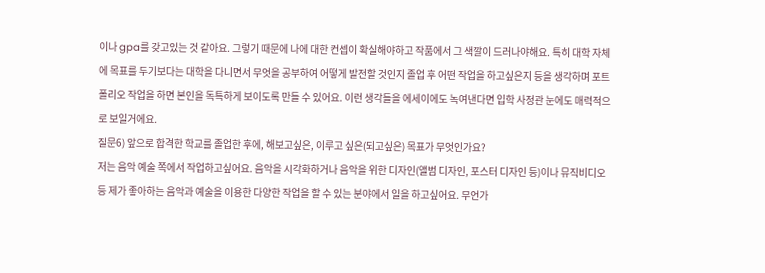이나 gpa를 갖고있는 것 같아요. 그렇기 때문에 나에 대한 컨셉이 확실해야하고 작품에서 그 색깔이 드러나야해요. 특히 대학 자체에 목표를 두기보다는 대학을 다니면서 무엇을 공부하여 어떻게 발전할 것인지 졸업 후 어떤 작업을 하고싶은지 등을 생각하며 포트폴리오 작업을 하면 본인을 독특하게 보이도록 만들 수 있어요. 이런 생각들을 에세이에도 녹여낸다면 입학 사정관 눈에도 매력적으로 보일거에요.
질문6) 앞으로 합격한 학교를 졸업한 후에, 해보고싶은, 이루고 싶은(되고싶은) 목표가 무엇인가요?
저는 음악 예술 쪽에서 작업하고싶어요. 음악을 시각화하거나 음악을 위한 디자인(앨범 디자인, 포스터 디자인 등)이나 뮤직비디오 등 제가 좋아하는 음악과 예술을 이용한 다양한 작업을 할 수 있는 분야에서 일을 하고싶어요. 무언가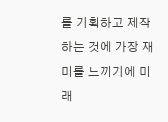를 기획하고 제작하는 것에 가장 재미를 느끼기에 미래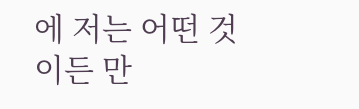에 저는 어떤 것이든 만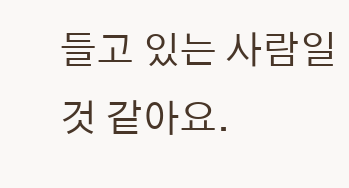들고 있는 사람일 것 같아요.